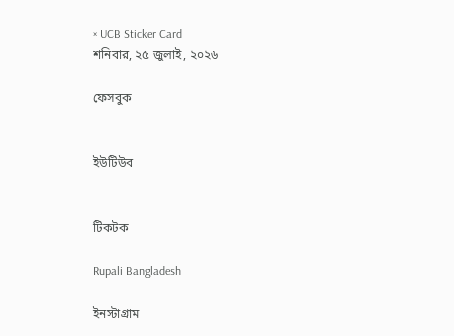× UCB Sticker Card
শনিবার, ২৫ জুলাই, ২০২৬

ফেসবুক


ইউটিউব


টিকটক

Rupali Bangladesh

ইনস্টাগ্রাম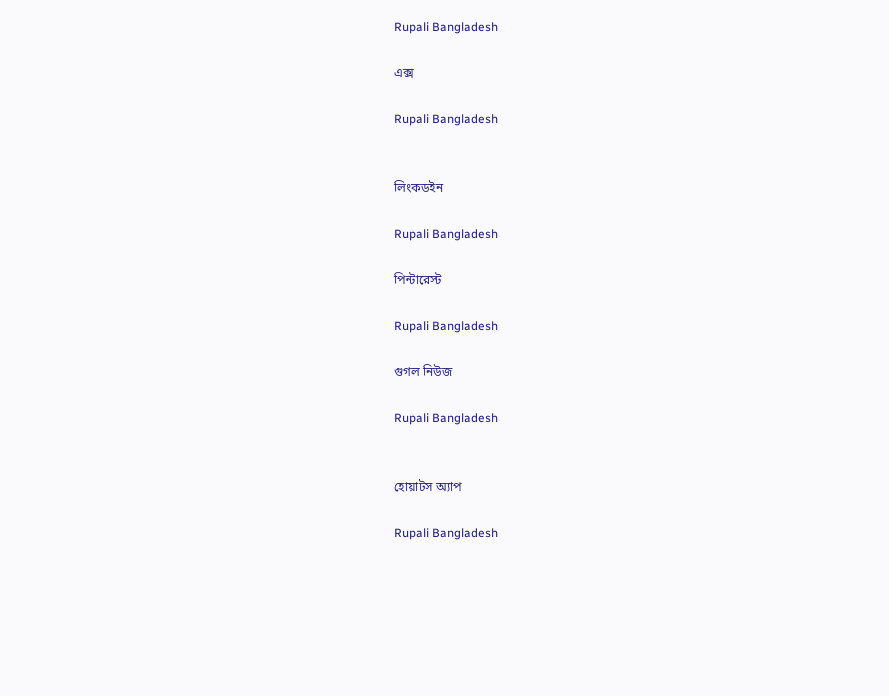Rupali Bangladesh

এক্স

Rupali Bangladesh


লিংকডইন

Rupali Bangladesh

পিন্টারেস্ট

Rupali Bangladesh

গুগল নিউজ

Rupali Bangladesh


হোয়াটস অ্যাপ

Rupali Bangladesh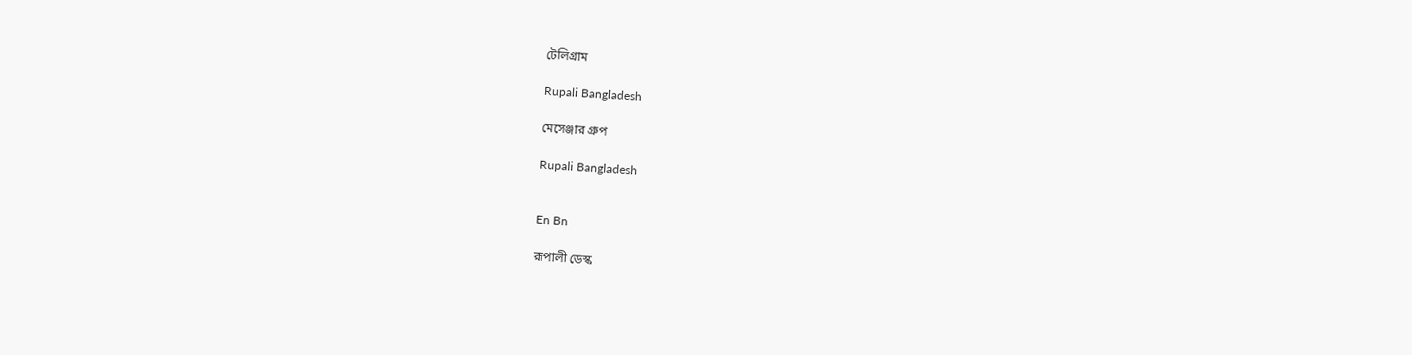টেলিগ্রাম

Rupali Bangladesh

মেসেঞ্জার গ্রুপ

Rupali Bangladesh


En Bn

রূপালী ডেস্ক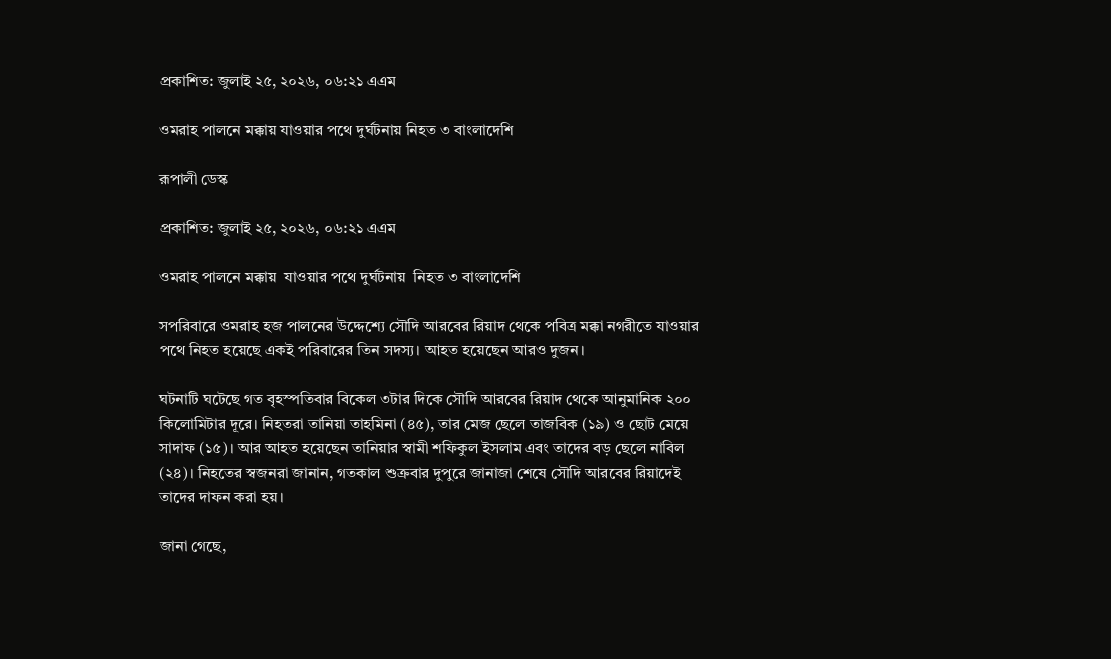প্রকাশিত: জুলাই ২৫, ২০২৬, ০৬:২১ এএম

ওমরাহ পালনে মক্কায় যাওয়ার পথে দুর্ঘটনায় নিহত ৩ বাংলাদেশি

রূপালী ডেস্ক

প্রকাশিত: জুলাই ২৫, ২০২৬, ০৬:২১ এএম

ওমরাহ পালনে মক্কায়  যাওয়ার পথে দুর্ঘটনায়  নিহত ৩ বাংলাদেশি

সপরিবারে ওমরাহ হজ পালনের উদ্দেশ্যে সৌদি আরবের রিয়াদ থেকে পবিত্র মক্কা নগরীতে যাওয়ার পথে নিহত হয়েছে একই পরিবারের তিন সদস্য। আহত হয়েছেন আরও দুজন।

ঘটনাটি ঘটেছে গত বৃহস্পতিবার বিকেল ৩টার দিকে সৌদি আরবের রিয়াদ থেকে আনুমানিক ২০০ কিলোমিটার দূরে। নিহতরা তানিয়া তাহমিনা (৪৫), তার মেজ ছেলে তাজবিক (১৯) ও ছোট মেয়ে সাদাফ (১৫)। আর আহত হয়েছেন তানিয়ার স্বামী শফিকুল ইসলাম এবং তাদের বড় ছেলে নাবিল (২৪)। নিহতের স্বজনরা জানান, গতকাল শুক্রবার দুপুরে জানাজা শেষে সৌদি আরবের রিয়াদেই তাদের দাফন করা হয়।

জানা গেছে,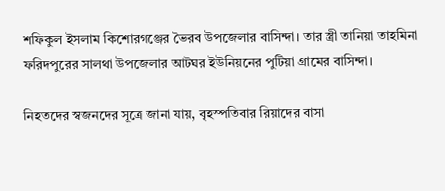শফিকুল ইসলাম কিশোরগঞ্জের ভৈরব উপজেলার বাসিন্দা। তার স্ত্রী তানিয়া তাহমিনা ফরিদপুরের সালথা উপজেলার আটঘর ইউনিয়নের পুটিয়া গ্রামের বাসিন্দা।

নিহতদের স্বজনদের সূত্রে জানা যায়, বৃহস্পতিবার রিয়াদের বাসা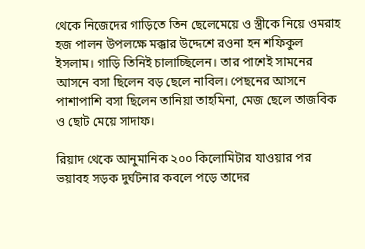থেকে নিজেদের গাড়িতে তিন ছেলেমেয়ে ও স্ত্রীকে নিয়ে ওমরাহ হজ পালন উপলক্ষে মক্কার উদ্দেশে রওনা হন শফিকুল ইসলাম। গাড়ি তিনিই চালাচ্ছিলেন। তার পাশেই সামনের আসনে বসা ছিলেন বড় ছেলে নাবিল। পেছনের আসনে পাশাপাশি বসা ছিলেন তানিয়া তাহমিনা, মেজ ছেলে তাজবিক ও ছোট মেয়ে সাদাফ।

রিয়াদ থেকে আনুমানিক ২০০ কিলোমিটার যাওয়ার পর ভয়াবহ সড়ক দুর্ঘটনার কবলে পড়ে তাদের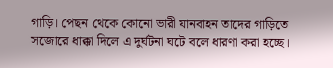গাড়ি। পেছন থেকে কোনো ভারী যানবাহন তাদের গাড়িতে সজোরে ধাক্কা দিলে এ দুর্ঘটনা ঘটে বলে ধারণা করা হচ্ছে।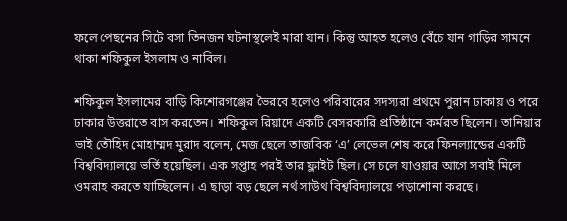ফলে পেছনের সিটে বসা তিনজন ঘটনাস্থলেই মারা যান। কিন্তু আহত হলেও বেঁচে যান গাড়ির সামনে থাকা শফিকুল ইসলাম ও নাবিল।

শফিকুল ইসলামের বাড়ি কিশোরগঞ্জের ভৈরবে হলেও পরিবারের সদস্যরা প্রথমে পুরান ঢাকায় ও পরে ঢাকার উত্তরাতে বাস করতেন। শফিকুল রিয়াদে একটি বেসরকারি প্রতিষ্ঠানে কর্মরত ছিলেন। তানিয়ার ভাই তৌহিদ মোহাম্মদ মুরাদ বলেন, মেজ ছেলে তাজবিক ‘এ’ লেভেল শেষ করে ফিনল্যান্ডের একটি বিশ্ববিদ্যালয়ে ভর্তি হয়েছিল। এক সপ্তাহ পরই তার ফ্লাইট ছিল। সে চলে যাওয়ার আগে সবাই মিলে ওমরাহ করতে যাচ্ছিলেন। এ ছাড়া বড় ছেলে নর্থ সাউথ বিশ্ববিদ্যালয়ে পড়াশোনা করছে।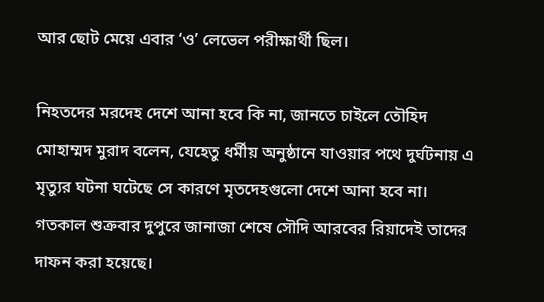আর ছোট মেয়ে এবার ‘ও’ লেভেল পরীক্ষার্থী ছিল।

নিহতদের মরদেহ দেশে আনা হবে কি না, জানতে চাইলে তৌহিদ মোহাম্মদ মুরাদ বলেন, যেহেতু ধর্মীয় অনুষ্ঠানে যাওয়ার পথে দুর্ঘটনায় এ মৃত্যুর ঘটনা ঘটেছে সে কারণে মৃতদেহগুলো দেশে আনা হবে না। গতকাল শুক্রবার দুপুরে জানাজা শেষে সৌদি আরবের রিয়াদেই তাদের দাফন করা হয়েছে।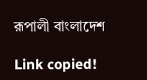রূপালী বাংলাদেশ

Link copied!